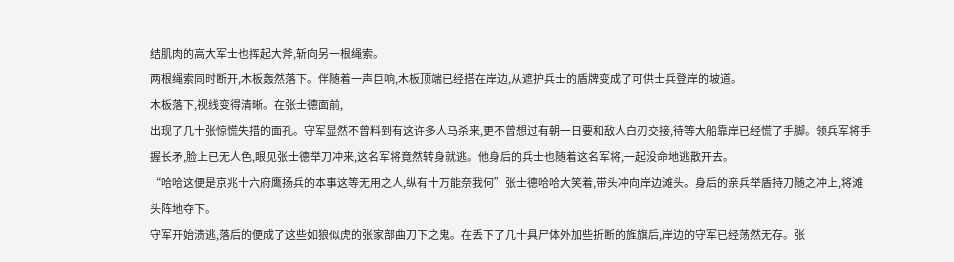结肌肉的高大军士也挥起大斧,斩向另一根绳索。
两根绳索同时断开,木板轰然落下。伴随着一声巨响,木板顶端已经搭在岸边,从遮护兵士的盾牌变成了可供士兵登岸的坡道。
木板落下,视线变得清晰。在张士德面前,
出现了几十张惊慌失措的面孔。守军显然不曾料到有这许多人马杀来,更不曾想过有朝一日要和敌人白刃交接,待等大船靠岸已经慌了手脚。领兵军将手握长矛,脸上已无人色,眼见张士德举刀冲来,这名军将竟然转身就逃。他身后的兵士也随着这名军将,一起没命地逃散开去。
“哈哈这便是京兆十六府鹰扬兵的本事这等无用之人,纵有十万能奈我何”张士德哈哈大笑着,带头冲向岸边滩头。身后的亲兵举盾持刀随之冲上,将滩头阵地夺下。
守军开始溃逃,落后的便成了这些如狼似虎的张家部曲刀下之鬼。在丢下了几十具尸体外加些折断的旌旗后,岸边的守军已经荡然无存。张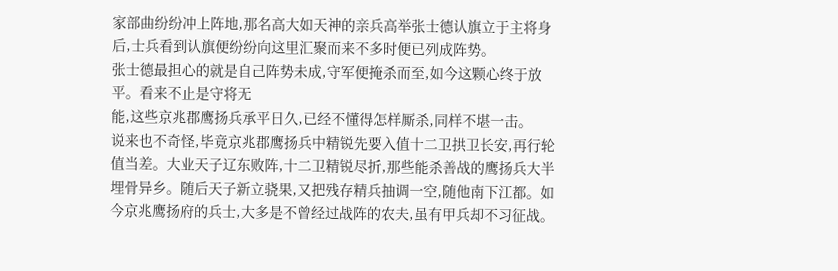家部曲纷纷冲上阵地,那名高大如天神的亲兵高举张士德认旗立于主将身后,士兵看到认旗便纷纷向这里汇聚而来不多时便已列成阵势。
张士德最担心的就是自己阵势未成,守军便掩杀而至,如今这颗心终于放平。看来不止是守将无
能,这些京兆郡鹰扬兵承平日久,已经不懂得怎样厮杀,同样不堪一击。
说来也不奇怪,毕竟京兆郡鹰扬兵中精锐先要入值十二卫拱卫长安,再行轮值当差。大业天子辽东败阵,十二卫精锐尽折,那些能杀善战的鹰扬兵大半埋骨异乡。随后天子新立骁果,又把残存精兵抽调一空,随他南下江都。如今京兆鹰扬府的兵士,大多是不曾经过战阵的农夫,虽有甲兵却不习征战。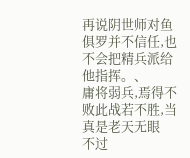再说阴世师对鱼俱罗并不信任,也不会把精兵派给他指挥。、
庸将弱兵,焉得不败此战若不胜,当真是老天无眼
不过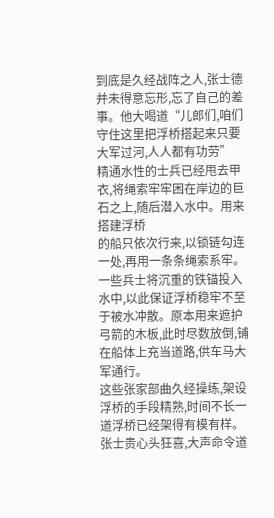到底是久经战阵之人,张士德并未得意忘形,忘了自己的差事。他大喝道“儿郎们,咱们守住这里把浮桥搭起来只要大军过河,人人都有功劳”
精通水性的士兵已经甩去甲衣,将绳索牢牢困在岸边的巨石之上,随后潜入水中。用来搭建浮桥
的船只依次行来,以锁链勾连一处,再用一条条绳索系牢。一些兵士将沉重的铁锚投入水中,以此保证浮桥稳牢不至于被水冲散。原本用来遮护弓箭的木板,此时尽数放倒,铺在船体上充当道路,供车马大军通行。
这些张家部曲久经操练,架设浮桥的手段精熟,时间不长一道浮桥已经架得有模有样。张士贵心头狂喜,大声命令道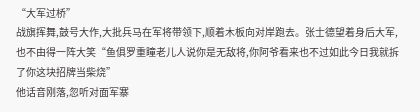“大军过桥”
战旗挥舞,鼓号大作,大批兵马在军将带领下,顺着木板向对岸跑去。张士德望着身后大军,也不由得一阵大笑“鱼俱罗重瞳老儿人说你是无敌将,你阿爷看来也不过如此今日我就拆了你这块招牌当柴烧”
他话音刚落,忽听对面军寨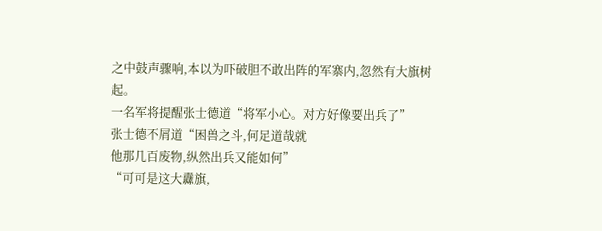之中鼓声骤响,本以为吓破胆不敢出阵的军寨内,忽然有大旗树起。
一名军将提醒张士德道“将军小心。对方好像要出兵了”
张士德不屑道“困兽之斗,何足道哉就
他那几百废物,纵然出兵又能如何”
“可可是这大纛旗,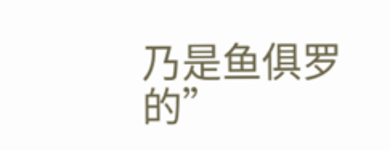乃是鱼俱罗的”